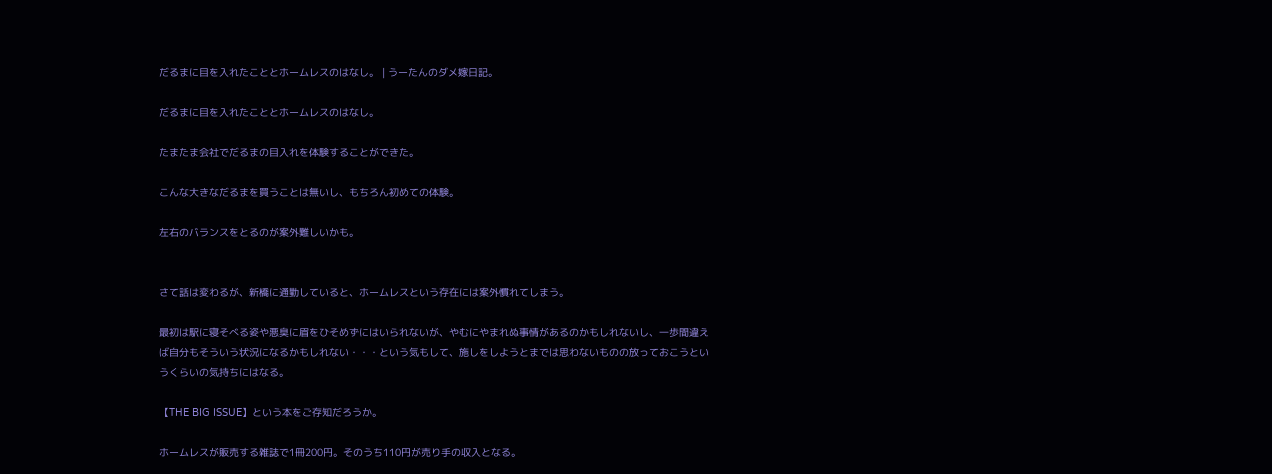だるまに目を入れたこととホームレスのはなし。 | うーたんのダメ嫁日記。

だるまに目を入れたこととホームレスのはなし。

たまたま会社でだるまの目入れを体験することができた。

こんな大きなだるまを買うことは無いし、もちろん初めての体験。

左右のバランスをとるのが案外難しいかも。


さて話は変わるが、新橋に通勤していると、ホームレスという存在には案外慣れてしまう。

最初は駅に寝そべる姿や悪臭に眉をひそめずにはいられないが、やむにやまれぬ事情があるのかもしれないし、一歩間違えば自分もそういう状況になるかもしれない・・・という気もして、施しをしようとまでは思わないものの放っておこうというくらいの気持ちにはなる。

【THE BIG ISSUE】という本をご存知だろうか。

ホームレスが販売する雑誌で1冊200円。そのうち110円が売り手の収入となる。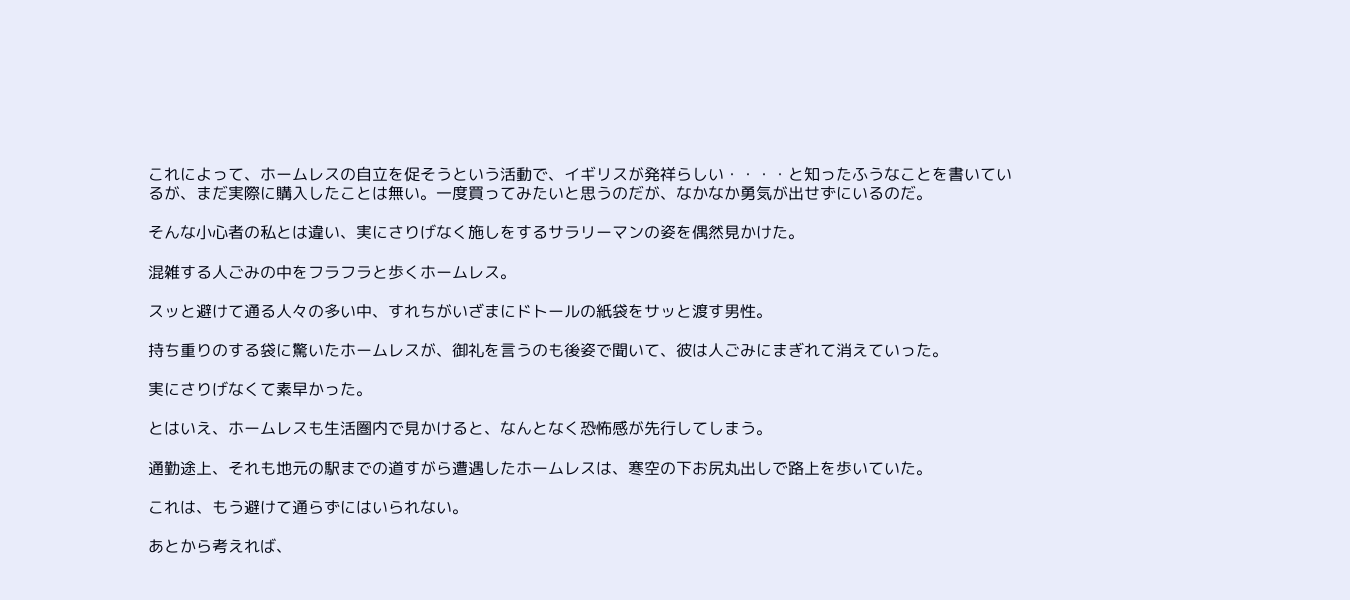これによって、ホームレスの自立を促そうという活動で、イギリスが発祥らしい・・・・と知ったふうなことを書いているが、まだ実際に購入したことは無い。一度買ってみたいと思うのだが、なかなか勇気が出せずにいるのだ。

そんな小心者の私とは違い、実にさりげなく施しをするサラリーマンの姿を偶然見かけた。

混雑する人ごみの中をフラフラと歩くホームレス。

スッと避けて通る人々の多い中、すれちがいざまにドトールの紙袋をサッと渡す男性。

持ち重りのする袋に驚いたホームレスが、御礼を言うのも後姿で聞いて、彼は人ごみにまぎれて消えていった。

実にさりげなくて素早かった。

とはいえ、ホームレスも生活圏内で見かけると、なんとなく恐怖感が先行してしまう。

通勤途上、それも地元の駅までの道すがら遭遇したホームレスは、寒空の下お尻丸出しで路上を歩いていた。

これは、もう避けて通らずにはいられない。

あとから考えれば、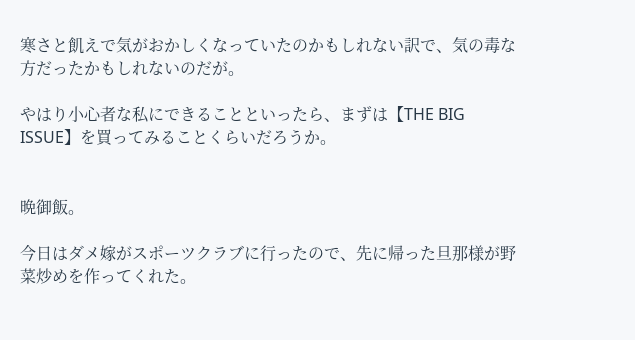寒さと飢えで気がおかしくなっていたのかもしれない訳で、気の毒な方だったかもしれないのだが。

やはり小心者な私にできることといったら、まずは【THE BIG ISSUE】を買ってみることくらいだろうか。


晩御飯。

今日はダメ嫁がスポーツクラブに行ったので、先に帰った旦那様が野菜炒めを作ってくれた。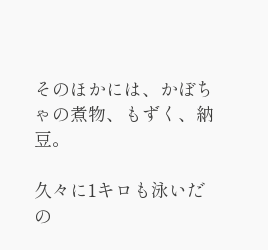そのほかには、かぼちゃの煮物、もずく、納豆。

久々に1キロも泳いだの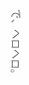で、ヘロヘロ。